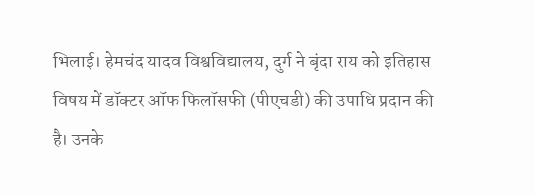भिलाई। हेमचंद यादव विश्वविद्यालय, दुर्ग ने बृंदा राय को इतिहास विषय में डॉक्टर ऑफ फिलॉसफी (पीएचडी) की उपाधि प्रदान की है। उनके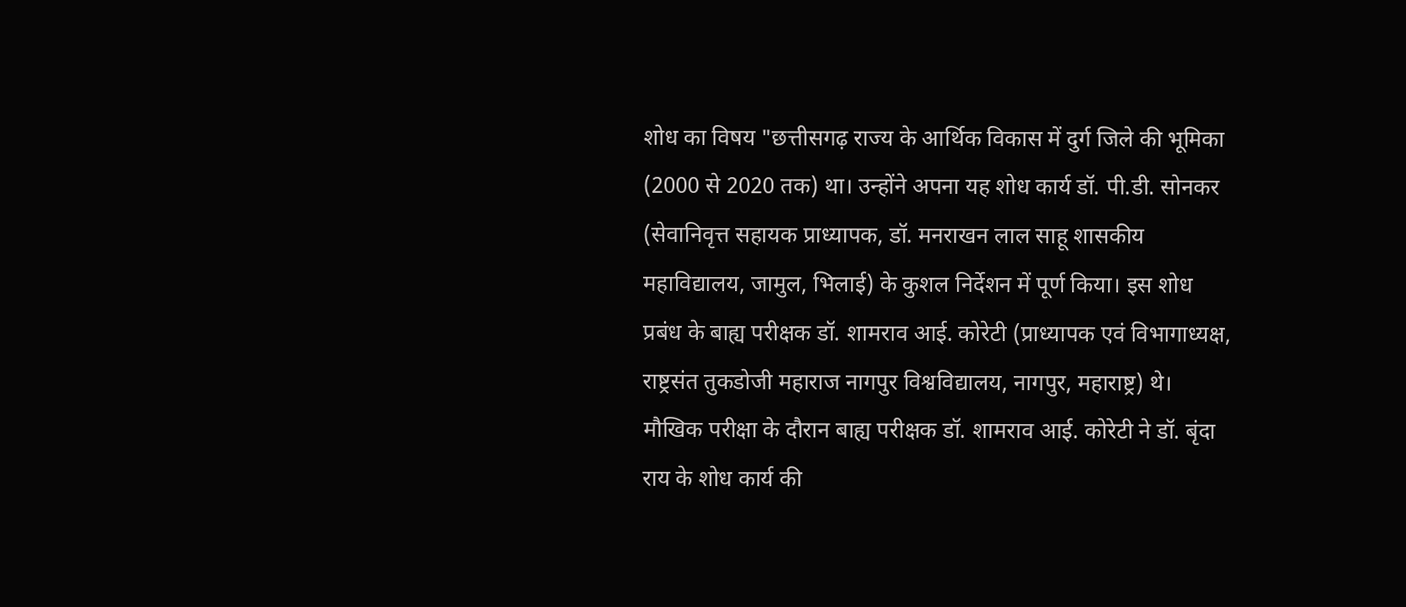शोध का विषय "छत्तीसगढ़ राज्य के आर्थिक विकास में दुर्ग जिले की भूमिका (2000 से 2020 तक) था। उन्होंने अपना यह शोध कार्य डॉ. पी.डी. सोनकर (सेवानिवृत्त सहायक प्राध्यापक, डॉ. मनराखन लाल साहू शासकीय महाविद्यालय, जामुल, भिलाई) के कुशल निर्देशन में पूर्ण किया। इस शोध प्रबंध के बाह्य परीक्षक डॉ. शामराव आई. कोरेटी (प्राध्यापक एवं विभागाध्यक्ष, राष्ट्रसंत तुकडोजी महाराज नागपुर विश्वविद्यालय, नागपुर, महाराष्ट्र) थे।
मौखिक परीक्षा के दौरान बाह्य परीक्षक डॉ. शामराव आई. कोरेटी ने डॉ. बृंदा राय के शोध कार्य की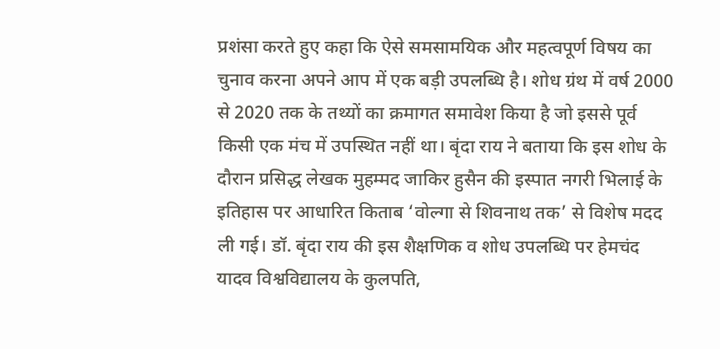प्रशंसा करते हुए कहा कि ऐसे समसामयिक और महत्वपूर्ण विषय का चुनाव करना अपने आप में एक बड़ी उपलब्धि है। शोध ग्रंथ में वर्ष 2000 से 2020 तक के तथ्यों का क्रमागत समावेश किया है जो इससे पूर्व किसी एक मंच में उपस्थित नहीं था। बृंदा राय ने बताया कि इस शोध के दौरान प्रसिद्ध लेखक मुहम्मद जाकिर हुसैन की इस्पात नगरी भिलाई के इतिहास पर आधारित किताब ‘वोल्गा से शिवनाथ तक’ से विशेष मदद ली गई। डॉ. बृंदा राय की इस शैक्षणिक व शोध उपलब्धि पर हेमचंद यादव विश्वविद्यालय के कुलपति,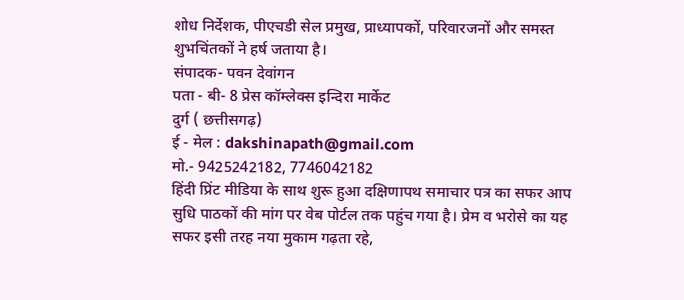शोध निर्देशक, पीएचडी सेल प्रमुख, प्राध्यापकों, परिवारजनों और समस्त शुभचिंतकों ने हर्ष जताया है।
संपादक- पवन देवांगन
पता - बी- 8 प्रेस कॉम्लेक्स इन्दिरा मार्केट
दुर्ग ( छत्तीसगढ़)
ई - मेल : dakshinapath@gmail.com
मो.- 9425242182, 7746042182
हिंदी प्रिंट मीडिया के साथ शुरू हुआ दक्षिणापथ समाचार पत्र का सफर आप सुधि पाठकों की मांग पर वेब पोर्टल तक पहुंच गया है। प्रेम व भरोसे का यह सफर इसी तरह नया मुकाम गढ़ता रहे,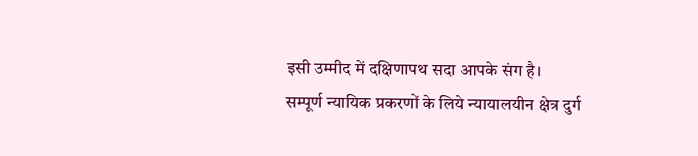इसी उम्मीद में दक्षिणापथ सदा आपके संग है।
सम्पूर्ण न्यायिक प्रकरणों के लिये न्यायालयीन क्षेत्र दुर्ग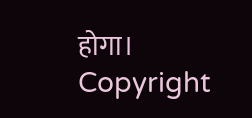होगा।
Copyright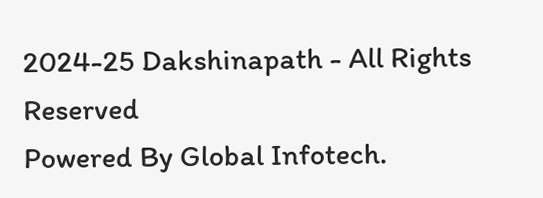2024-25 Dakshinapath - All Rights Reserved
Powered By Global Infotech.